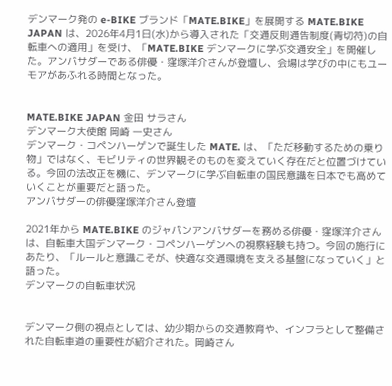デンマーク発の e-BIKE ブランド「MATE.BIKE」を展開する MATE.BIKE JAPAN は、2026年4月1日(水)から導入された「交通反則通告制度(青切符)の自転車への適用」を受け、「MATE.BIKE デンマークに学ぶ交通安全」を開催した。アンバサダーである俳優・窪塚洋介さんが登壇し、会場は学びの中にもユーモアがあふれる時間となった。


MATE.BIKE JAPAN 金田 サラさん
デンマーク大使館 岡崎 一史さん
デンマーク・コペンハーゲンで誕生した MATE. は、「ただ移動するための乗り物」ではなく、モビリティの世界観そのものを変えていく存在だと位置づけている。今回の法改正を機に、デンマークに学ぶ自転車の国民意識を日本でも高めていくことが重要だと語った。
アンバサダーの俳優窪塚洋介さん登壇

2021年から MATE.BIKE のジャパンアンバサダーを務める俳優・窪塚洋介さんは、自転車大国デンマーク・コペンハーゲンへの視察経験も持つ。今回の施行にあたり、「ルールと意識こそが、快適な交通環境を支える基盤になっていく」と語った。
デンマークの自転車状況


デンマーク側の視点としては、幼少期からの交通教育や、インフラとして整備された自転車道の重要性が紹介された。岡崎さん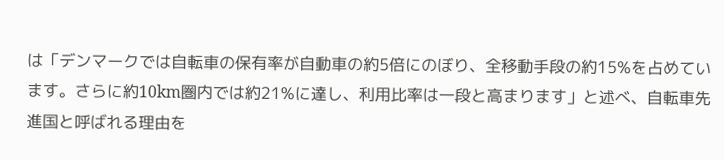は「デンマークでは自転車の保有率が自動車の約5倍にのぼり、全移動手段の約15%を占めています。さらに約10km圏内では約21%に達し、利用比率は一段と高まります」と述べ、自転車先進国と呼ばれる理由を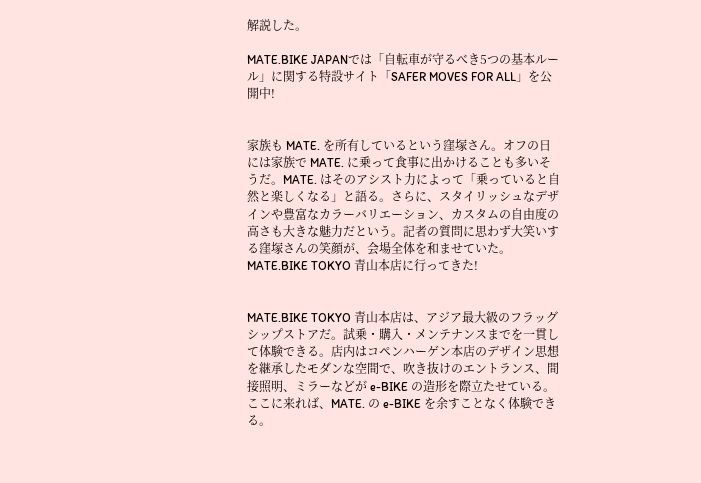解説した。

MATE.BIKE JAPANでは「自転車が守るべき5つの基本ルール」に関する特設サイト「SAFER MOVES FOR ALL」を公開中!


家族も MATE. を所有しているという窪塚さん。オフの日には家族で MATE. に乗って食事に出かけることも多いそうだ。MATE. はそのアシスト力によって「乗っていると自然と楽しくなる」と語る。さらに、スタイリッシュなデザインや豊富なカラーバリエーション、カスタムの自由度の高さも大きな魅力だという。記者の質問に思わず大笑いする窪塚さんの笑顔が、会場全体を和ませていた。
MATE.BIKE TOKYO 青山本店に行ってきた!


MATE.BIKE TOKYO 青山本店は、アジア最大級のフラッグシップストアだ。試乗・購入・メンテナンスまでを一貫して体験できる。店内はコペンハーゲン本店のデザイン思想を継承したモダンな空間で、吹き抜けのエントランス、間接照明、ミラーなどが e-BIKE の造形を際立たせている。ここに来れば、MATE. の e-BIKE を余すことなく体験できる。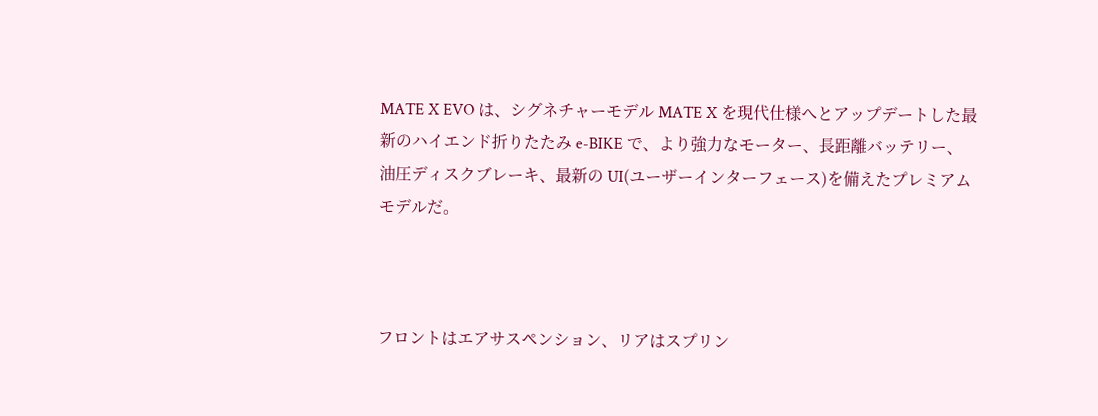MATE X EVO は、シグネチャーモデル MATE X を現代仕様へとアップデートした最新のハイエンド折りたたみ e-BIKE で、より強力なモーター、長距離バッテリー、油圧ディスクブレーキ、最新の UI(ユーザーインターフェース)を備えたプレミアムモデルだ。



フロントはエアサスペンション、リアはスプリン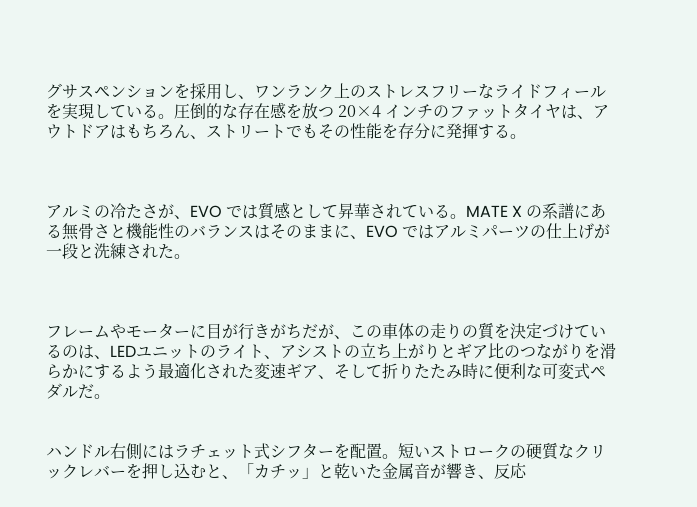グサスペンションを採用し、ワンランク上のストレスフリーなライドフィールを実現している。圧倒的な存在感を放つ 20×4 インチのファットタイヤは、アウトドアはもちろん、ストリートでもその性能を存分に発揮する。



アルミの冷たさが、EVO では質感として昇華されている。MATE X の系譜にある無骨さと機能性のバランスはそのままに、EVO ではアルミパーツの仕上げが一段と洗練された。



フレームやモーターに目が行きがちだが、この車体の走りの質を決定づけているのは、LEDユニットのライト、アシストの立ち上がりとギア比のつながりを滑らかにするよう最適化された変速ギア、そして折りたたみ時に便利な可変式ペダルだ。


ハンドル右側にはラチェット式シフターを配置。短いストロークの硬質なクリックレバーを押し込むと、「カチッ」と乾いた金属音が響き、反応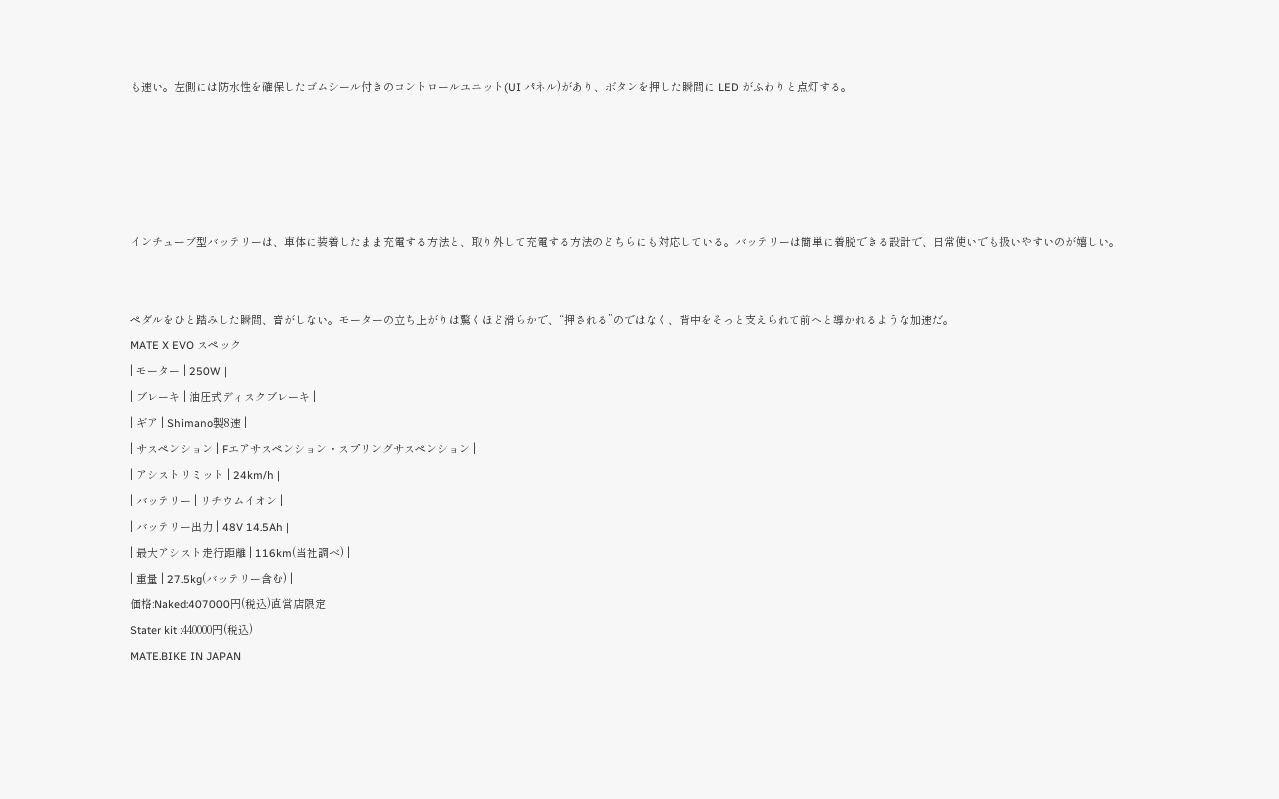も速い。左側には防水性を確保したゴムシール付きのコントロールユニット(UI パネル)があり、ボタンを押した瞬間に LED がふわりと点灯する。





インチューブ型バッテリーは、車体に装着したまま充電する方法と、取り外して充電する方法のどちらにも対応している。バッテリーは簡単に着脱できる設計で、日常使いでも扱いやすいのが嬉しい。


ペダルをひと踏みした瞬間、音がしない。モーターの立ち上がりは驚くほど滑らかで、“押される”のではなく、背中をそっと支えられて前へと導かれるような加速だ。
MATE X EVO スペック
| モーター | 250W |
| ブレーキ | 油圧式ディスクブレーキ |
| ギア | Shimano製8速 |
| サスペンション | Fエアサスペンション・スプリングサスペンション |
| アシストリミット | 24km/h |
| バッテリー | リチウムイオン |
| バッテリー出力 | 48V 14.5Ah |
| 最大アシスト走行距離 | 116km(当社調べ) |
| 重量 | 27.5kg(バッテリー含む) |
価格:Naked:407000円(税込)直営店限定
Stater kit :440000円(税込)
MATE.BIKE IN JAPAN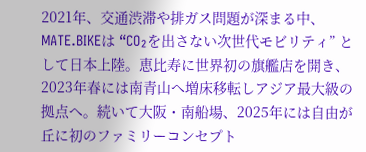2021年、交通渋滞や排ガス問題が深まる中、MATE.BIKEは “CO₂を出さない次世代モビリティ” として日本上陸。恵比寿に世界初の旗艦店を開き、2023年春には南青山へ増床移転しアジア最大級の拠点へ。続いて大阪・南船場、2025年には自由が丘に初のファミリーコンセプト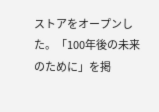ストアをオープンした。「100年後の未来のために」を掲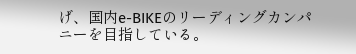げ、国内e-BIKEのリーディングカンパニーを目指している。